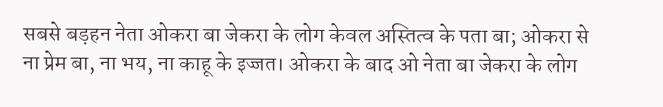सबसे बड़हन नेता ओकरा बा जेकरा के लोग केवल अस्तित्व के पता बा; ओकरा से ना प्रेम बा, ना भय, ना काहू के इज्जत। ओकरा के बाद ओ नेता बा जेकरा के लोग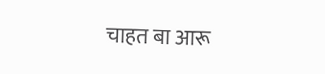चाहत बा आरू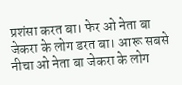प्रशंसा करत बा। फेर ओ नेता बा जेकरा के लोग डरत बा। आरू सबसे नीचा ओ नेता बा जेकरा के लोग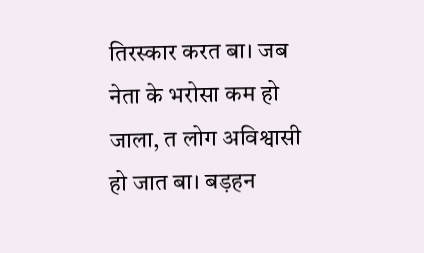तिरस्कार करत बा। जब नेता के भरोसा कम हो जाला, त लोग अविश्वासी हो जात बा। बड़हन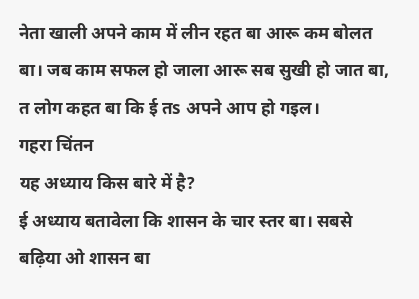नेता खाली अपने काम में लीन रहत बा आरू कम बोलत बा। जब काम सफल हो जाला आरू सब सुखी हो जात बा, त लोग कहत बा कि ई तs अपने आप हो गइल।
गहरा चिंतन
यह अध्याय किस बारे में है?
ई अध्याय बतावेला कि शासन के चार स्तर बा। सबसे बढ़िया ओ शासन बा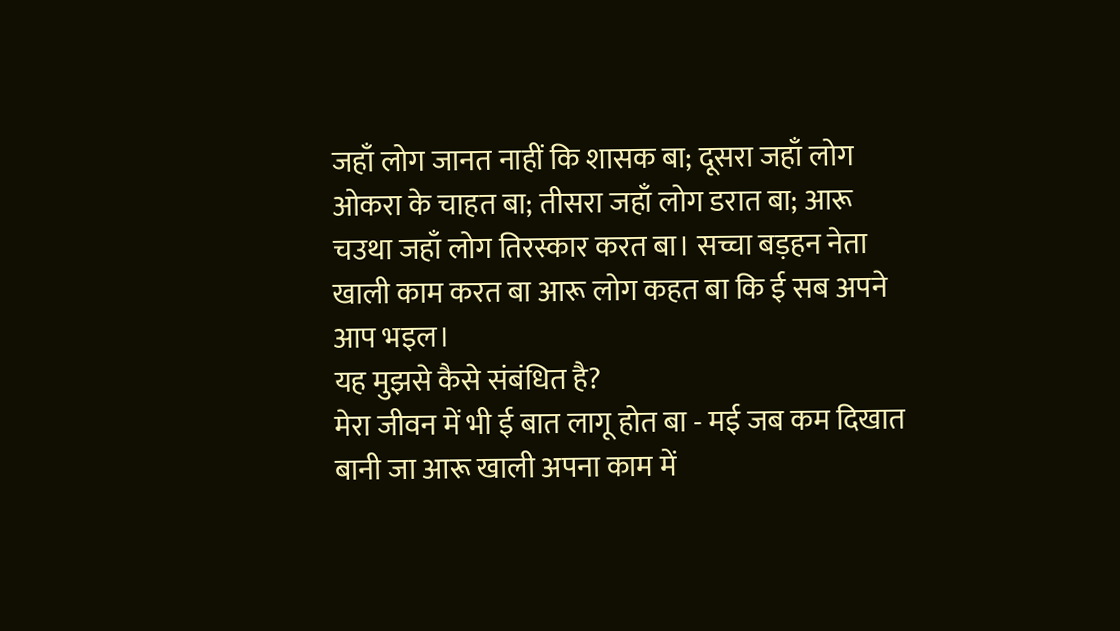जहाँ लोग जानत नाहीं कि शासक बा; दूसरा जहाँ लोग ओकरा के चाहत बा; तीसरा जहाँ लोग डरात बा; आरू चउथा जहाँ लोग तिरस्कार करत बा। सच्चा बड़हन नेता खाली काम करत बा आरू लोग कहत बा कि ई सब अपने आप भइल।
यह मुझसे कैसे संबंधित है?
मेरा जीवन में भी ई बात लागू होत बा - मई जब कम दिखात बानी जा आरू खाली अपना काम में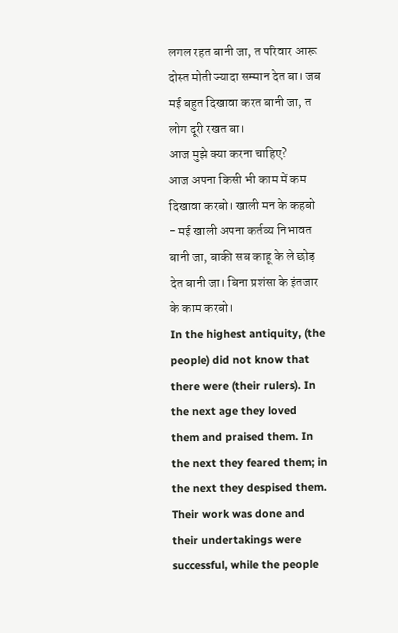लगल रहत बानी जा, त परिवार आरू दोस्त मोती ज्यादा सम्मान देत बा। जब मई बहुत दिखावा करत बानी जा, त लोग दूरी रखत बा।
आज मुझे क्या करना चाहिए?
आज अपना किसी भी काम में कम दिखावा करबो। खाली मन के कहबो - मई खाली अपना कर्तव्य निभावत बानी जा, बाकी सब काहू के ले छोड़ देत बानी जा। बिना प्रशंसा के इंतजार के काम करबो।
In the highest antiquity, (the people) did not know that there were (their rulers). In the next age they loved them and praised them. In the next they feared them; in the next they despised them. Their work was done and their undertakings were successful, while the people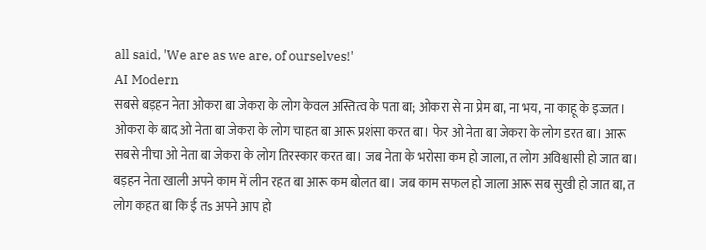all said, 'We are as we are, of ourselves!'
AI Modern
सबसे बड़हन नेता ओकरा बा जेकरा के लोग केवल अस्तित्व के पता बा; ओकरा से ना प्रेम बा, ना भय, ना काहू के इज्जत। ओकरा के बाद ओ नेता बा जेकरा के लोग चाहत बा आरू प्रशंसा करत बा। फेर ओ नेता बा जेकरा के लोग डरत बा। आरू सबसे नीचा ओ नेता बा जेकरा के लोग तिरस्कार करत बा। जब नेता के भरोसा कम हो जाला, त लोग अविश्वासी हो जात बा। बड़हन नेता खाली अपने काम में लीन रहत बा आरू कम बोलत बा। जब काम सफल हो जाला आरू सब सुखी हो जात बा, त लोग कहत बा कि ई तs अपने आप हो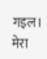गइल।
मेरा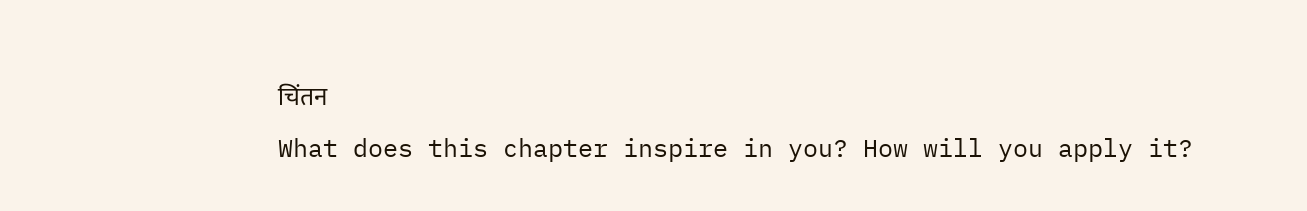चिंतन
What does this chapter inspire in you? How will you apply it?